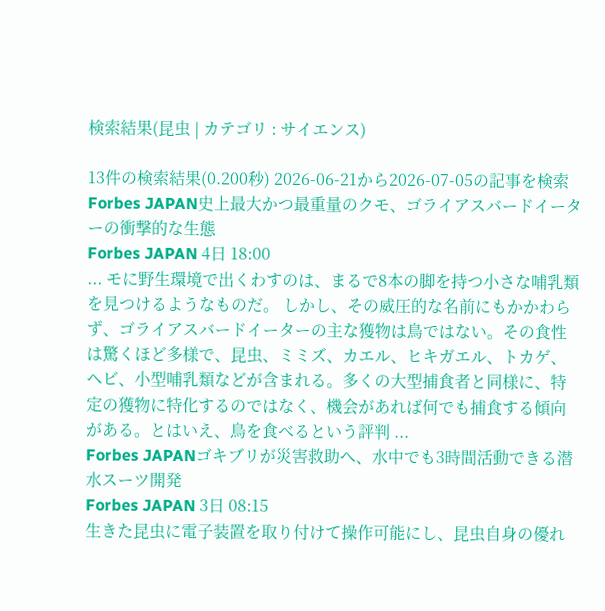検索結果(昆虫 | カテゴリ : サイエンス)

13件の検索結果(0.200秒) 2026-06-21から2026-07-05の記事を検索
Forbes JAPAN史上最大かつ最重量のクモ、ゴライアスバードイーターの衝撃的な生態
Forbes JAPAN 4日 18:00
... モに野生環境で出くわすのは、まるで8本の脚を持つ小さな哺乳類を見つけるようなものだ。 しかし、その威圧的な名前にもかかわらず、ゴライアスバードイーターの主な獲物は鳥ではない。その食性は驚くほど多様で、昆虫、ミミズ、カエル、ヒキガエル、トカゲ、ヘビ、小型哺乳類などが含まれる。多くの大型捕食者と同様に、特定の獲物に特化するのではなく、機会があれば何でも捕食する傾向がある。とはいえ、鳥を食べるという評判 ...
Forbes JAPANゴキブリが災害救助へ、水中でも3時間活動できる潜水スーツ開発
Forbes JAPAN 3日 08:15
生きた昆虫に電子装置を取り付けて操作可能にし、昆虫自身の優れ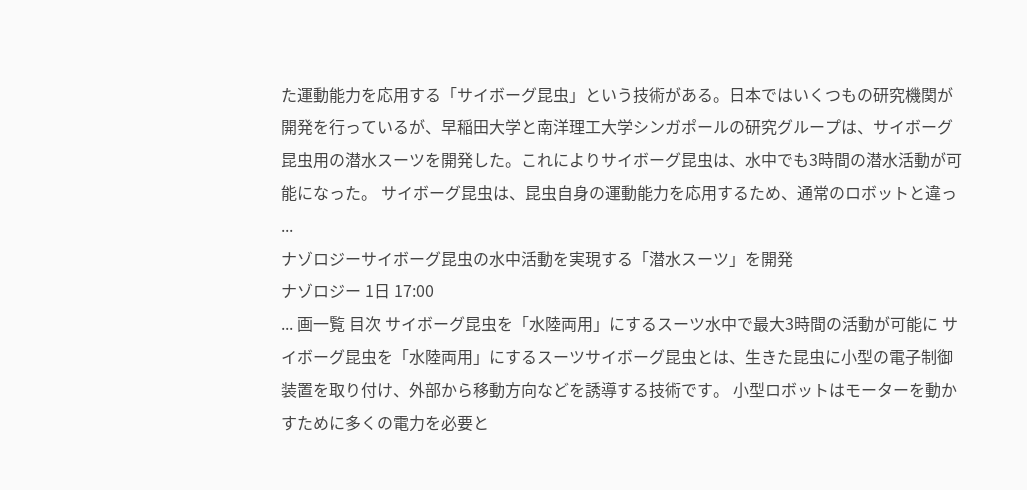た運動能力を応用する「サイボーグ昆虫」という技術がある。日本ではいくつもの研究機関が開発を行っているが、早稲田大学と南洋理工大学シンガポールの研究グループは、サイボーグ昆虫用の潜水スーツを開発した。これによりサイボーグ昆虫は、水中でも3時間の潜水活動が可能になった。 サイボーグ昆虫は、昆虫自身の運動能力を応用するため、通常のロボットと違っ ...
ナゾロジーサイボーグ昆虫の水中活動を実現する「潜水スーツ」を開発
ナゾロジー 1日 17:00
... 画一覧 目次 サイボーグ昆虫を「水陸両用」にするスーツ水中で最大3時間の活動が可能に サイボーグ昆虫を「水陸両用」にするスーツサイボーグ昆虫とは、生きた昆虫に小型の電子制御装置を取り付け、外部から移動方向などを誘導する技術です。 小型ロボットはモーターを動かすために多くの電力を必要と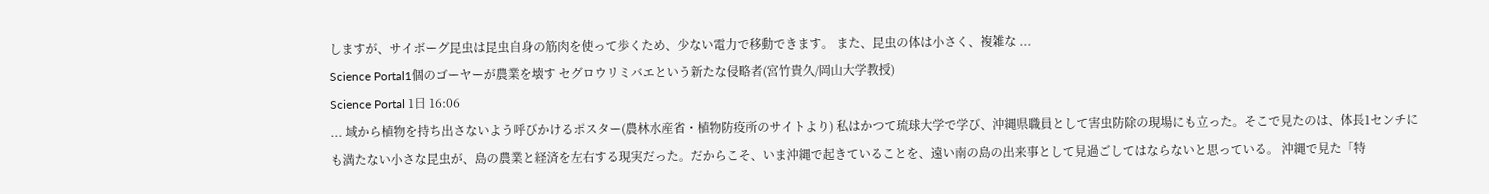しますが、サイボーグ昆虫は昆虫自身の筋肉を使って歩くため、少ない電力で移動できます。 また、昆虫の体は小さく、複雑な ...
Science Portal1個のゴーヤーが農業を壊す セグロウリミバエという新たな侵略者(宮竹貴久/岡山大学教授)
Science Portal 1日 16:06
... 域から植物を持ち出さないよう呼びかけるポスター(農林水産省・植物防疫所のサイトより) 私はかつて琉球大学で学び、沖縄県職員として害虫防除の現場にも立った。そこで見たのは、体長1センチにも満たない小さな昆虫が、島の農業と経済を左右する現実だった。だからこそ、いま沖縄で起きていることを、遠い南の島の出来事として見過ごしてはならないと思っている。 沖縄で見た「特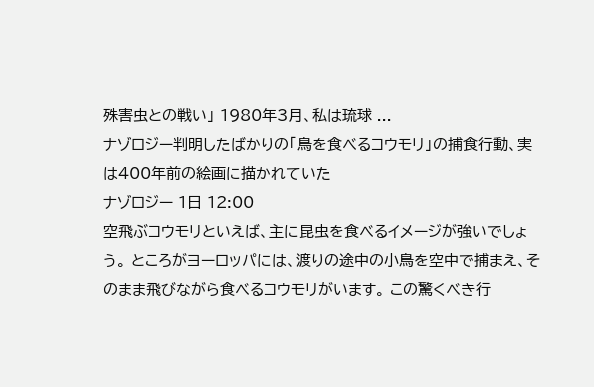殊害虫との戦い」 1980年3月、私は琉球 ...
ナゾロジー判明したばかりの「鳥を食べるコウモリ」の捕食行動、実は400年前の絵画に描かれていた
ナゾロジー 1日 12:00
空飛ぶコウモリといえば、主に昆虫を食べるイメージが強いでしょう。 ところがヨーロッパには、渡りの途中の小鳥を空中で捕まえ、そのまま飛びながら食べるコウモリがいます。 この驚くべき行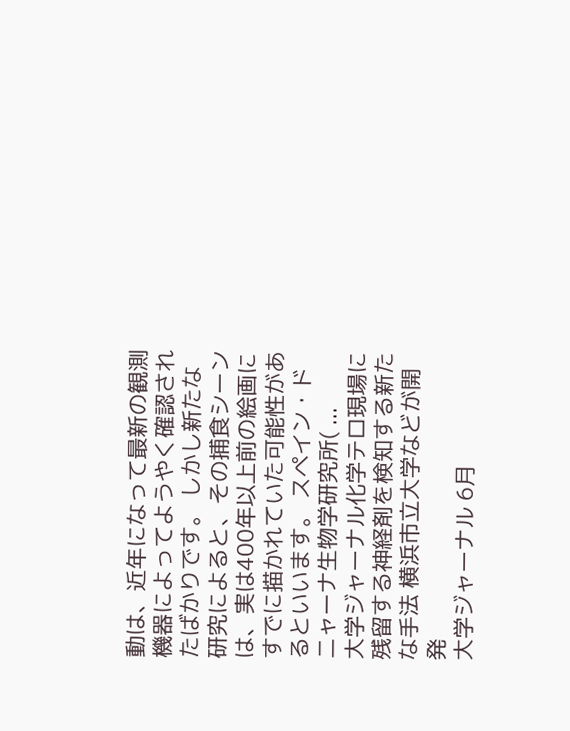動は、近年になって最新の観測機器によってようやく確認されたばかりです。 しかし新たな研究によると、その捕食シーンは、実は400年以上前の絵画にすでに描かれていた可能性があるといいます。 スペイン・ドニャーナ生物学研究所( ...
大学ジャーナル化学テロ現場に残留する神経剤を検知する新たな手法 横浜市立大学などが開発
大学ジャーナル 6月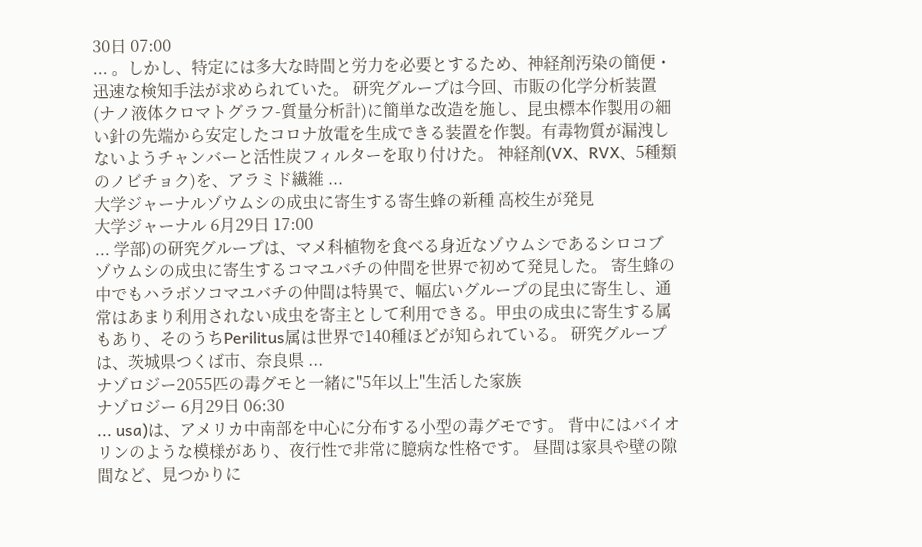30日 07:00
... 。しかし、特定には多大な時間と労力を必要とするため、神経剤汚染の簡便・迅速な検知手法が求められていた。 研究グループは今回、市販の化学分析装置(ナノ液体クロマトグラフ-質量分析計)に簡単な改造を施し、昆虫標本作製用の細い針の先端から安定したコロナ放電を生成できる装置を作製。有毒物質が漏洩しないようチャンバーと活性炭フィルターを取り付けた。 神経剤(VX、RVX、5種類のノビチョク)を、アラミド繊維 ...
大学ジャーナルゾウムシの成虫に寄生する寄生蜂の新種 高校生が発見
大学ジャーナル 6月29日 17:00
... 学部)の研究グループは、マメ科植物を食べる身近なゾウムシであるシロコブゾウムシの成虫に寄生するコマユバチの仲間を世界で初めて発見した。 寄生蜂の中でもハラボソコマユバチの仲間は特異で、幅広いグループの昆虫に寄生し、通常はあまり利用されない成虫を寄主として利用できる。甲虫の成虫に寄生する属もあり、そのうちPerilitus属は世界で140種ほどが知られている。 研究グループは、茨城県つくば市、奈良県 ...
ナゾロジー2055匹の毒グモと一緒に"5年以上"生活した家族
ナゾロジー 6月29日 06:30
... usa)は、アメリカ中南部を中心に分布する小型の毒グモです。 背中にはバイオリンのような模様があり、夜行性で非常に臆病な性格です。 昼間は家具や壁の隙間など、見つかりに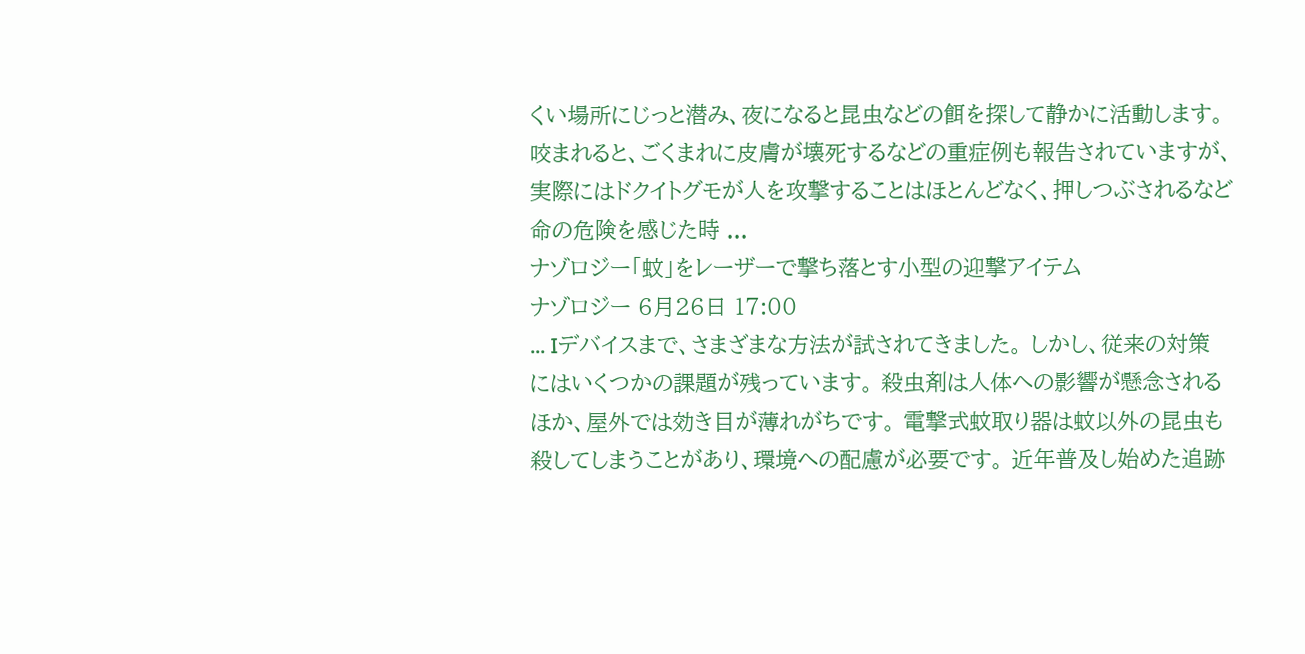くい場所にじっと潜み、夜になると昆虫などの餌を探して静かに活動します。 咬まれると、ごくまれに皮膚が壊死するなどの重症例も報告されていますが、実際にはドクイトグモが人を攻撃することはほとんどなく、押しつぶされるなど命の危険を感じた時 ...
ナゾロジー「蚊」をレーザーで撃ち落とす小型の迎撃アイテム
ナゾロジー 6月26日 17:00
... Iデバイスまで、さまざまな方法が試されてきました。 しかし、従来の対策にはいくつかの課題が残っています。 殺虫剤は人体への影響が懸念されるほか、屋外では効き目が薄れがちです。 電撃式蚊取り器は蚊以外の昆虫も殺してしまうことがあり、環境への配慮が必要です。 近年普及し始めた追跡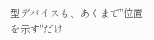型デバイスも、あくまで"位置を示す"だけ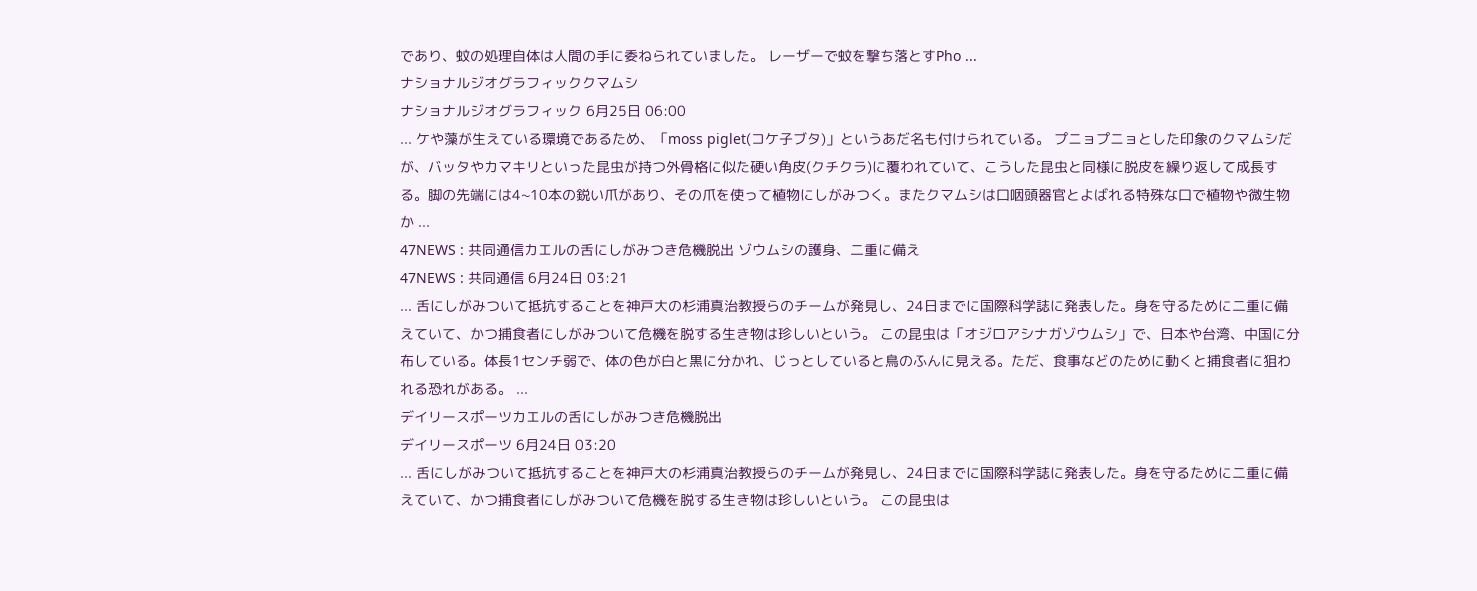であり、蚊の処理自体は人間の手に委ねられていました。 レーザーで蚊を撃ち落とすPho ...
ナショナルジオグラフィッククマムシ
ナショナルジオグラフィック 6月25日 06:00
... ケや藻が生えている環境であるため、「moss piglet(コケ子ブタ)」というあだ名も付けられている。 プニョプニョとした印象のクマムシだが、バッタやカマキリといった昆虫が持つ外骨格に似た硬い角皮(クチクラ)に覆われていて、こうした昆虫と同様に脱皮を繰り返して成長する。脚の先端には4~10本の鋭い爪があり、その爪を使って植物にしがみつく。またクマムシは口咽頭器官とよばれる特殊な口で植物や微生物か ...
47NEWS : 共同通信カエルの舌にしがみつき危機脱出 ゾウムシの護身、二重に備え
47NEWS : 共同通信 6月24日 03:21
... 舌にしがみついて抵抗することを神戸大の杉浦真治教授らのチームが発見し、24日までに国際科学誌に発表した。身を守るために二重に備えていて、かつ捕食者にしがみついて危機を脱する生き物は珍しいという。 この昆虫は「オジロアシナガゾウムシ」で、日本や台湾、中国に分布している。体長1センチ弱で、体の色が白と黒に分かれ、じっとしていると鳥のふんに見える。ただ、食事などのために動くと捕食者に狙われる恐れがある。 ...
デイリースポーツカエルの舌にしがみつき危機脱出
デイリースポーツ 6月24日 03:20
... 舌にしがみついて抵抗することを神戸大の杉浦真治教授らのチームが発見し、24日までに国際科学誌に発表した。身を守るために二重に備えていて、かつ捕食者にしがみついて危機を脱する生き物は珍しいという。 この昆虫は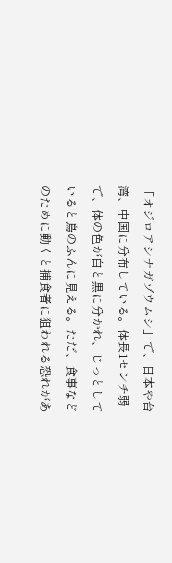「オジロアシナガゾウムシ」で、日本や台湾、中国に分布している。体長1センチ弱で、体の色が白と黒に分かれ、じっとしていると鳥のふんに見える。ただ、食事などのために動くと捕食者に狙われる恐れがあ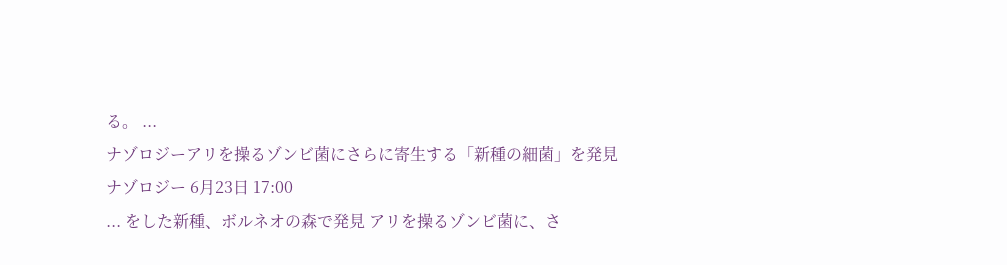る。 ...
ナゾロジーアリを操るゾンビ菌にさらに寄生する「新種の細菌」を発見
ナゾロジー 6月23日 17:00
... をした新種、ボルネオの森で発見 アリを操るゾンビ菌に、さ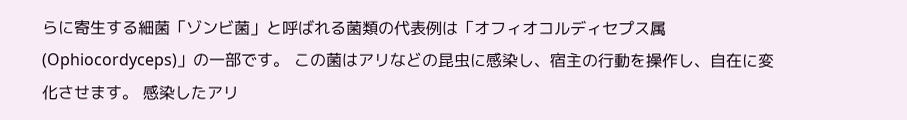らに寄生する細菌「ゾンビ菌」と呼ばれる菌類の代表例は「オフィオコルディセプス属(Ophiocordyceps)」の一部です。 この菌はアリなどの昆虫に感染し、宿主の行動を操作し、自在に変化させます。 感染したアリ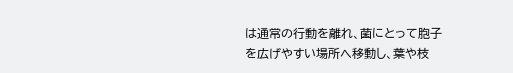は通常の行動を離れ、菌にとって胞子を広げやすい場所へ移動し、葉や枝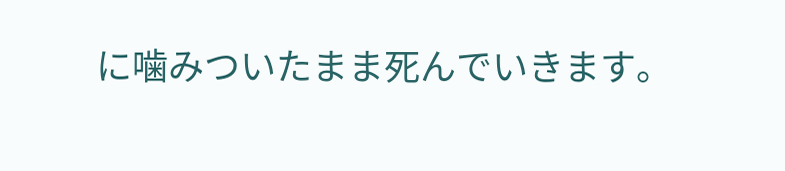に噛みついたまま死んでいきます。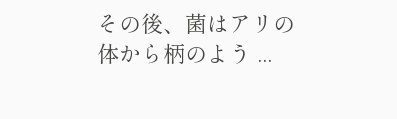その後、菌はアリの体から柄のよう ...